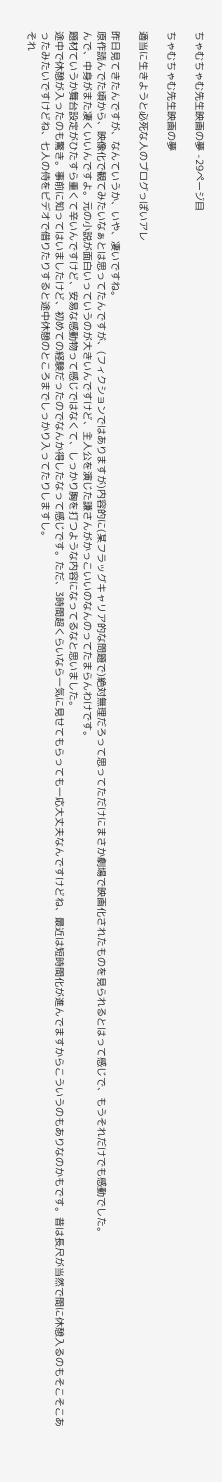ちゃむちゃむ先生映画の夢 -29ページ目

ちゃむちゃむ先生映画の夢

適当に生きようと必死な人のブログっぽいアレ

昨日見てきたんですが、なんていうか、いや、凄いですね。
原作読んでた頃から、映像化で観てみたいなぁとは思ってたんですが、(フィクションではありますが)内容的に(某フラッグキャリア的な問題で)絶対無理だろって思ってただけにまさか劇場で映画化されたものを見られるとはって感じで、もうそれだけでも感動でした。
んで、中身がまた凄くいいんですよ。元の小説が面白いっていうのが大きいんですけど、主人公を演じた謙さんがかっこいいのなんのってたまらんわけです。
題材ていうか舞台設定がひたすら重くて辛いんですけど、安易な感動物って感じではなくて、しっかり胸を打つような内容になってるなと思いました。
途中で休憩が入ったのも驚き。事前に知ってはいましたけど、初めての経験だったのでなんか得したなって感じです。ただ、3時間超くらいなら一気に見せてもらっても一応大丈夫なんですけどね、最近は短時間化が進んでますからこういうのもありなのかもです。昔は長尺が当然で間に休憩入るのもそこそこあったみたいですけどね、七人の侍をビデオで借りたりすると途中休憩のところまでしっかり入ってたりしますし。
それ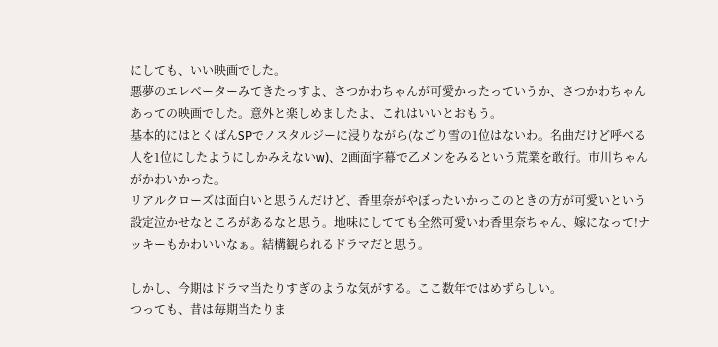にしても、いい映画でした。
悪夢のエレベーターみてきたっすよ、さつかわちゃんが可愛かったっていうか、さつかわちゃんあっての映画でした。意外と楽しめましたよ、これはいいとおもう。
基本的にはとくばんSPでノスタルジーに浸りながら(なごり雪の1位はないわ。名曲だけど呼べる人を1位にしたようにしかみえないw)、2画面字幕で乙メンをみるという荒業を敢行。市川ちゃんがかわいかった。
リアルクローズは面白いと思うんだけど、香里奈がやぼったいかっこのときの方が可愛いという設定泣かせなところがあるなと思う。地味にしてても全然可愛いわ香里奈ちゃん、嫁になって!ナッキーもかわいいなぁ。結構観られるドラマだと思う。

しかし、今期はドラマ当たりすぎのような気がする。ここ数年ではめずらしい。
つっても、昔は毎期当たりま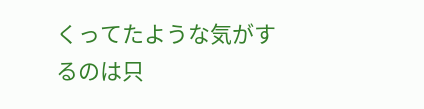くってたような気がするのは只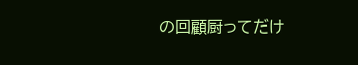の回顧厨ってだけ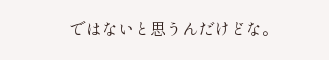ではないと思うんだけどな。